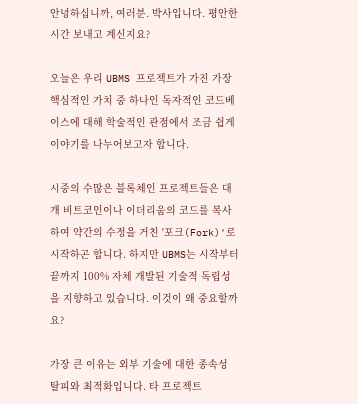안녕하십니까, 여러분. 박사입니다. 평안한 시간 보내고 계신지요?

오늘은 우리 UBMS 프로젝트가 가진 가장 핵심적인 가치 중 하나인 독자적인 코드베이스에 대해 학술적인 관점에서 조금 쉽게 이야기를 나누어보고자 합니다.

시중의 수많은 블록체인 프로젝트들은 대개 비트코인이나 이더리움의 코드를 복사하여 약간의 수정을 거친 '포크(Fork)'로 시작하곤 합니다. 하지만 UBMS는 시작부터 끝까지 100% 자체 개발된 기술적 독립성을 지향하고 있습니다. 이것이 왜 중요할까요?

가장 큰 이유는 외부 기술에 대한 종속성 탈피와 최적화입니다. 타 프로젝트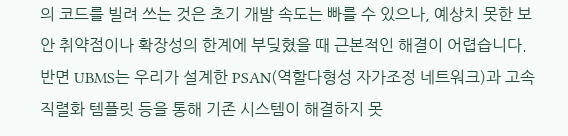의 코드를 빌려 쓰는 것은 초기 개발 속도는 빠를 수 있으나, 예상치 못한 보안 취약점이나 확장성의 한계에 부딪혔을 때 근본적인 해결이 어렵습니다. 반면 UBMS는 우리가 설계한 PSAN(역할다형성 자가조정 네트워크)과 고속 직렬화 템플릿 등을 통해 기존 시스템이 해결하지 못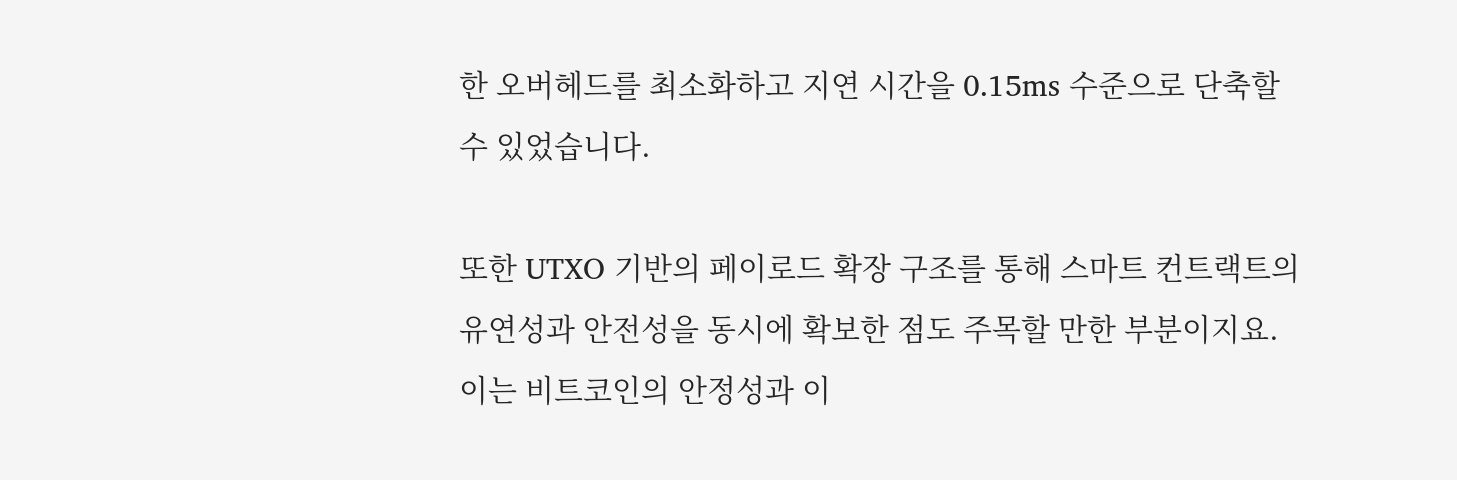한 오버헤드를 최소화하고 지연 시간을 0.15ms 수준으로 단축할 수 있었습니다.

또한 UTXO 기반의 페이로드 확장 구조를 통해 스마트 컨트랙트의 유연성과 안전성을 동시에 확보한 점도 주목할 만한 부분이지요. 이는 비트코인의 안정성과 이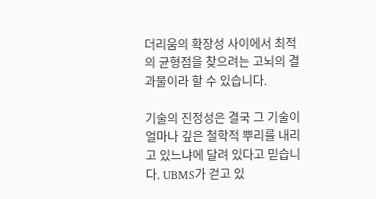더리움의 확장성 사이에서 최적의 균형점을 찾으려는 고뇌의 결과물이라 할 수 있습니다.

기술의 진정성은 결국 그 기술이 얼마나 깊은 철학적 뿌리를 내리고 있느냐에 달려 있다고 믿습니다. UBMS가 걷고 있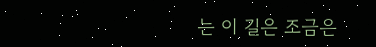는 이 길은 조금은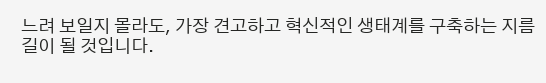느려 보일지 몰라도, 가장 견고하고 혁신적인 생태계를 구축하는 지름길이 될 것입니다.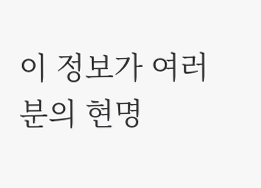이 정보가 여러분의 현명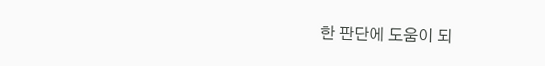한 판단에 도움이 되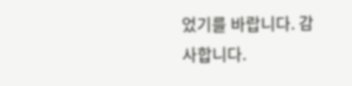었기를 바랍니다. 감사합니다.